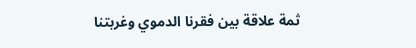ثمة علاقة بين فقرنا الدموي وغربتنا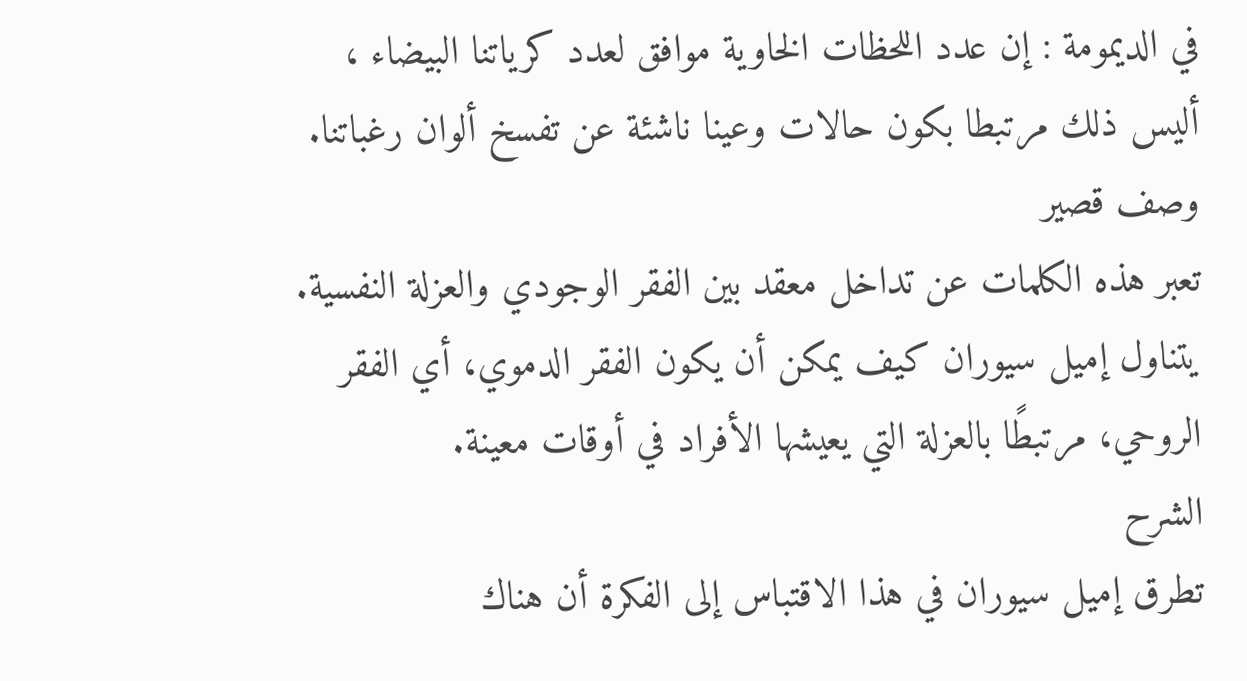في الديمومة : إن عدد اللحظات الخاوية موافق لعدد كرياتنا البيضاء ، أليس ذلك مرتبطا بكون حالات وعينا ناشئة عن تفسخ ألوان رغباتنا.
وصف قصير
تعبر هذه الكلمات عن تداخل معقد بين الفقر الوجودي والعزلة النفسية. يتناول إميل سيوران كيف يمكن أن يكون الفقر الدموي، أي الفقر الروحي، مرتبطًا بالعزلة التي يعيشها الأفراد في أوقات معينة.
الشرح
تطرق إميل سيوران في هذا الاقتباس إلى الفكرة أن هناك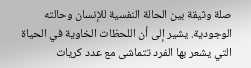صلة وثيقة بين الحالة النفسية للإنسان وحالته الوجودية. يشير إلى أن اللحظات الخاوية في الحياة التي يشعر بها الفرد تتماشى مع عدد كريات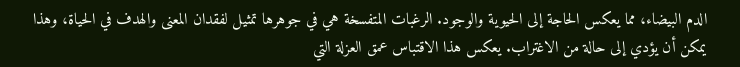الدم البيضاء، مما يعكس الحاجة إلى الحيوية والوجود. الرغبات المتفسخة هي في جوهرها تمثيل لفقدان المعنى والهدف في الحياة، وهذا يمكن أن يؤدي إلى حالة من الاغتراب. يعكس هذا الاقتباس عمق العزلة التي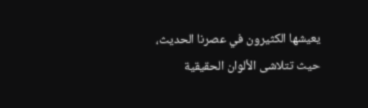يعيشها الكثيرون في عصرنا الحديث، حيث تتلاشى الألوان الحقيقية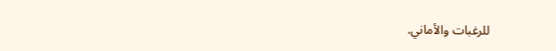للرغبات والأماني.